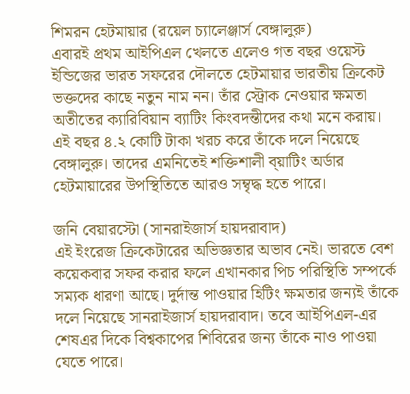শিমরন হেটমায়ার (রয়েল চ্যালেঞ্জার্স বেঙ্গালুরু)
এবারই প্রথম আইপিএল খেলতে এলেও গত বছর ওয়েস্ট ইন্ডিজের ভারত সফরের দৌলতে হেটমায়ার ভারতীয় ক্রিকেট ভক্তদের কাছে নতুন নাম নন। তাঁর স্ট্রোক নেওয়ার ক্ষমতা অতীতের ক্যারিবিয়ান ব্যাটিং কিংবদন্তীদের কথা মনে করায়। এই বছর ৪.২ কোটি টাকা খরচ করে তাঁকে দলে নিয়েছে বেঙ্গালুরু। তাদের এমনিতেই শক্তিশালী ব্য়াটিং অর্ডার হেটমায়ারের উপস্থিতিতে আরও সম্বৃদ্ধ হতে পারে।

জনি বেয়ারস্টো (সানরাইজার্স হায়দরাবাদ)
এই ইংরেজ ক্রিকেটারের অভিজ্ঞতার অভাব নেই। ভারতে বেশ কয়েকবার সফর করার ফলে এখানকার পিচ পরিস্থিতি সম্পর্কে সম্যক ধারণা আছে। দুর্দান্ত পাওয়ার হিটিং ক্ষমতার জন্যই তাঁকে দলে নিয়েছে সানরাইজার্স হায়দরাবাদ। তবে আইপিএল-এর শেষএর দিকে বিশ্বকাপের শিবিরের জন্য তাঁকে নাও পাওয়া যেতে পারে।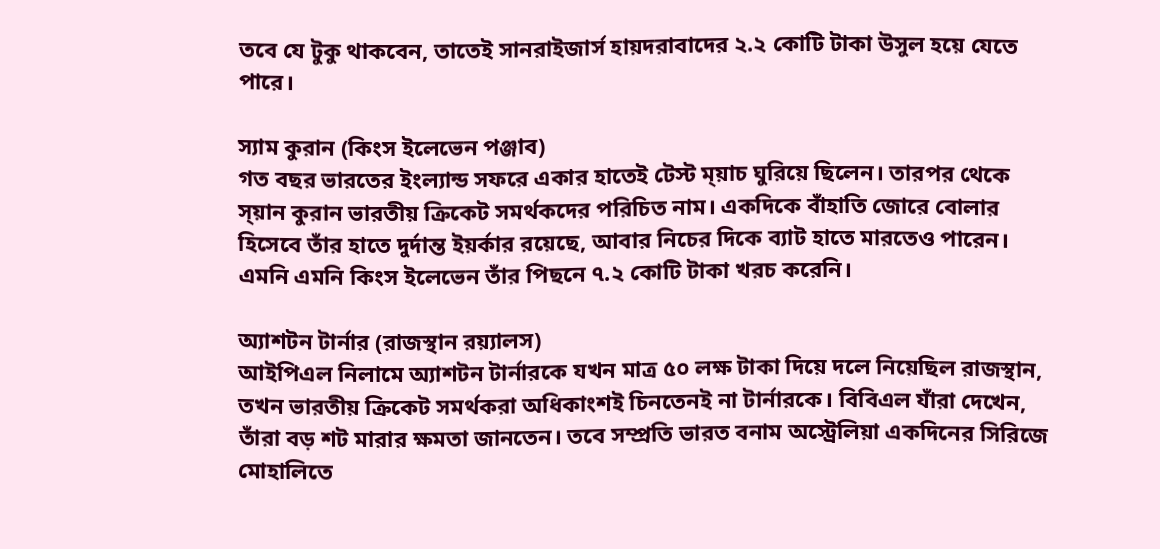তবে যে টুকু থাকবেন, তাতেই সানরাইজার্স হায়দরাবাদের ২.২ কোটি টাকা উসুল হয়ে যেতে পারে।

স্যাম কুরান (কিংস ইলেভেন পঞ্জাব)
গত বছর ভারতের ইংল্যান্ড সফরে একার হাতেই টেস্ট ম্য়াচ ঘুরিয়ে ছিলেন। তারপর থেকে স্য়ান কুরান ভারতীয় ক্রিকেট সমর্থকদের পরিচিত নাম। একদিকে বাঁহাতি জোরে বোলার হিসেবে তাঁর হাতে দুর্দান্ত ইয়র্কার রয়েছে, আবার নিচের দিকে ব্যাট হাতে মারতেও পারেন। এমনি এমনি কিংস ইলেভেন তাঁর পিছনে ৭.২ কোটি টাকা খরচ করেনি।

অ্যাশটন টার্নার (রাজস্থান রয়্যালস)
আইপিএল নিলামে অ্যাশটন টার্নারকে যখন মাত্র ৫০ লক্ষ টাকা দিয়ে দলে নিয়েছিল রাজস্থান, তখন ভারতীয় ক্রিকেট সমর্থকরা অধিকাংশই চিনতেনই না টার্নারকে। বিবিএল যাঁরা দেখেন, তাঁরা বড় শট মারার ক্ষমতা জানতেন। তবে সম্প্রতি ভারত বনাম অস্ট্রেলিয়া একদিনের সিরিজে মোহালিতে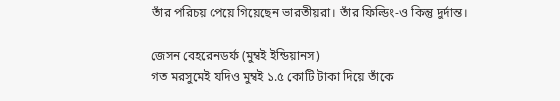তাঁর পরিচয় পেয়ে গিয়েছেন ভারতীয়রা। তাঁর ফিল্ডিং-ও কিন্তু দুর্দান্ত।

জেসন বেহরেনডর্ফ (মুম্বই ইন্ডিয়ানস)
গত মরসুমেই যদিও মুম্বই ১.৫ কোটি টাকা দিয়ে তাঁকে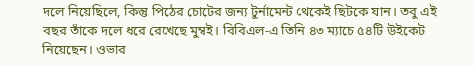দলে নিয়েছিলে, কিন্তু পিঠের চোটের জন্য টুর্নামেন্ট থেকেই ছিটকে যান। তবু এই বছর তাঁকে দলে ধরে রেখেছে মুম্বই। বিবিএল-এ তিনি ৪৩ ম্যাচে ৫৪টি উইকেট নিয়েছেন। ওভার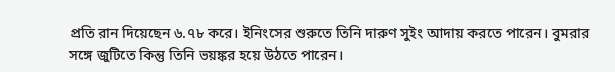প্রতি রান দিয়েছেন ৬.৭৮ করে। ইনিংসের শুরুতে তিনি দারুণ সুইং আদায় করতে পারেন। বুমরার সঙ্গে জুটিতে কিন্তু তিনি ভয়ঙ্কর হয়ে উঠতে পারেন।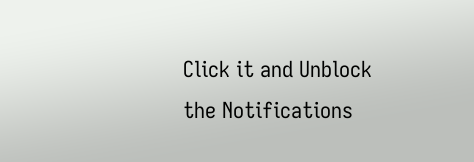Click it and Unblock the Notifications